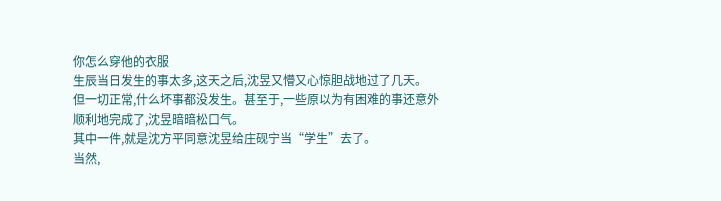你怎么穿他的衣服
生辰当日发生的事太多,这天之后,沈昱又懵又心惊胆战地过了几天。
但一切正常,什么坏事都没发生。甚至于,一些原以为有困难的事还意外顺利地完成了,沈昱暗暗松口气。
其中一件,就是沈方平同意沈昱给庄砚宁当“学生”去了。
当然,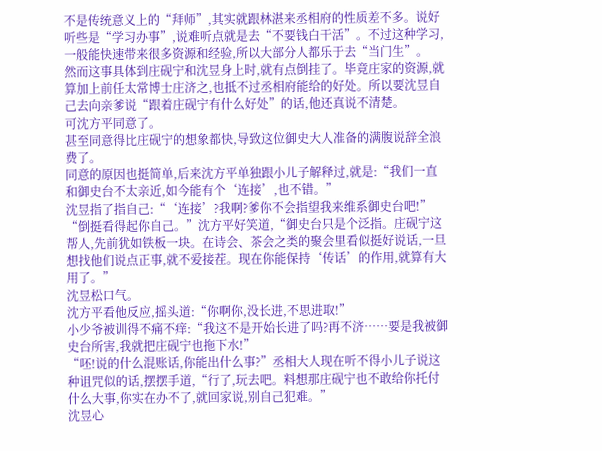不是传统意义上的“拜师”,其实就跟林湛来丞相府的性质差不多。说好听些是“学习办事”,说难听点就是去“不要钱白干活”。不过这种学习,一般能快速带来很多资源和经验,所以大部分人都乐于去“当门生”。
然而这事具体到庄砚宁和沈昱身上时,就有点倒挂了。毕竟庄家的资源,就算加上前任太常博士庄济之,也抵不过丞相府能给的好处。所以要沈昱自己去向亲爹说“跟着庄砚宁有什么好处”的话,他还真说不清楚。
可沈方平同意了。
甚至同意得比庄砚宁的想象都快,导致这位御史大人准备的满腹说辞全浪费了。
同意的原因也挺简单,后来沈方平单独跟小儿子解释过,就是:“我们一直和御史台不太亲近,如今能有个‘连接’,也不错。”
沈昱指了指自己:“‘连接’?我啊?爹你不会指望我来维系御史台吧!”
“倒挺看得起你自己。”沈方平好笑道,“御史台只是个泛指。庄砚宁这帮人,先前犹如铁板一块。在诗会、茶会之类的聚会里看似挺好说话,一旦想找他们说点正事,就不爱接茬。现在你能保持‘传话’的作用,就算有大用了。”
沈昱松口气。
沈方平看他反应,摇头道:“你啊你,没长进,不思进取!”
小少爷被训得不痛不痒:“我这不是开始长进了吗?再不济……要是我被御史台所害,我就把庄砚宁也拖下水!”
“呸!说的什么混账话,你能出什么事?”丞相大人现在听不得小儿子说这种诅咒似的话,摆摆手道,“行了,玩去吧。料想那庄砚宁也不敢给你托付什么大事,你实在办不了,就回家说,别自己犯难。”
沈昱心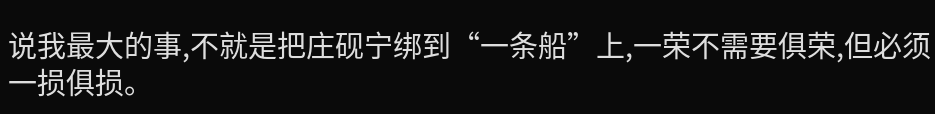说我最大的事,不就是把庄砚宁绑到“一条船”上,一荣不需要俱荣,但必须一损俱损。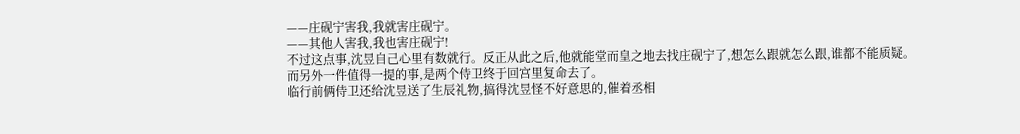——庄砚宁害我,我就害庄砚宁。
——其他人害我,我也害庄砚宁!
不过这点事,沈昱自己心里有数就行。反正从此之后,他就能堂而皇之地去找庄砚宁了,想怎么跟就怎么跟,谁都不能质疑。
而另外一件值得一提的事,是两个侍卫终于回宫里复命去了。
临行前俩侍卫还给沈昱送了生辰礼物,搞得沈昱怪不好意思的,催着丞相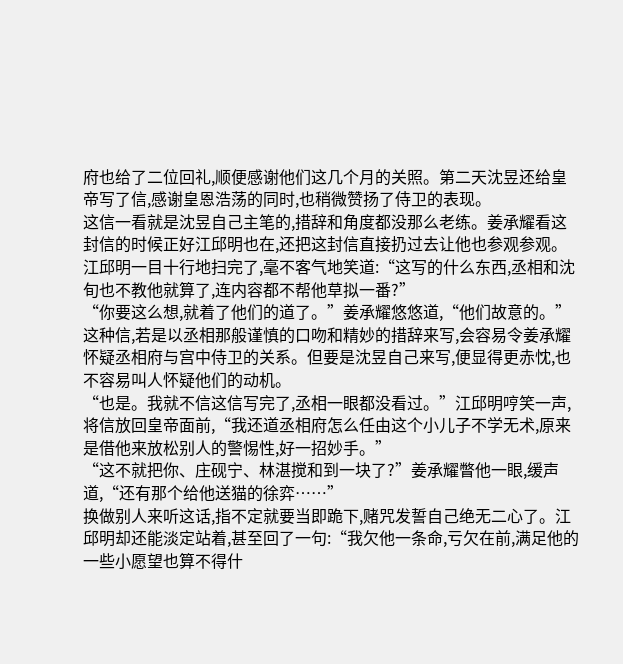府也给了二位回礼,顺便感谢他们这几个月的关照。第二天沈昱还给皇帝写了信,感谢皇恩浩荡的同时,也稍微赞扬了侍卫的表现。
这信一看就是沈昱自己主笔的,措辞和角度都没那么老练。姜承耀看这封信的时候正好江邱明也在,还把这封信直接扔过去让他也参观参观。
江邱明一目十行地扫完了,毫不客气地笑道:“这写的什么东西,丞相和沈旬也不教他就算了,连内容都不帮他草拟一番?”
“你要这么想,就着了他们的道了。”姜承耀悠悠道,“他们故意的。”
这种信,若是以丞相那般谨慎的口吻和精妙的措辞来写,会容易令姜承耀怀疑丞相府与宫中侍卫的关系。但要是沈昱自己来写,便显得更赤忱,也不容易叫人怀疑他们的动机。
“也是。我就不信这信写完了,丞相一眼都没看过。”江邱明哼笑一声,将信放回皇帝面前,“我还道丞相府怎么任由这个小儿子不学无术,原来是借他来放松别人的警惕性,好一招妙手。”
“这不就把你、庄砚宁、林湛搅和到一块了?”姜承耀瞥他一眼,缓声道,“还有那个给他送猫的徐弈……”
换做别人来听这话,指不定就要当即跪下,赌咒发誓自己绝无二心了。江邱明却还能淡定站着,甚至回了一句:“我欠他一条命,亏欠在前,满足他的一些小愿望也算不得什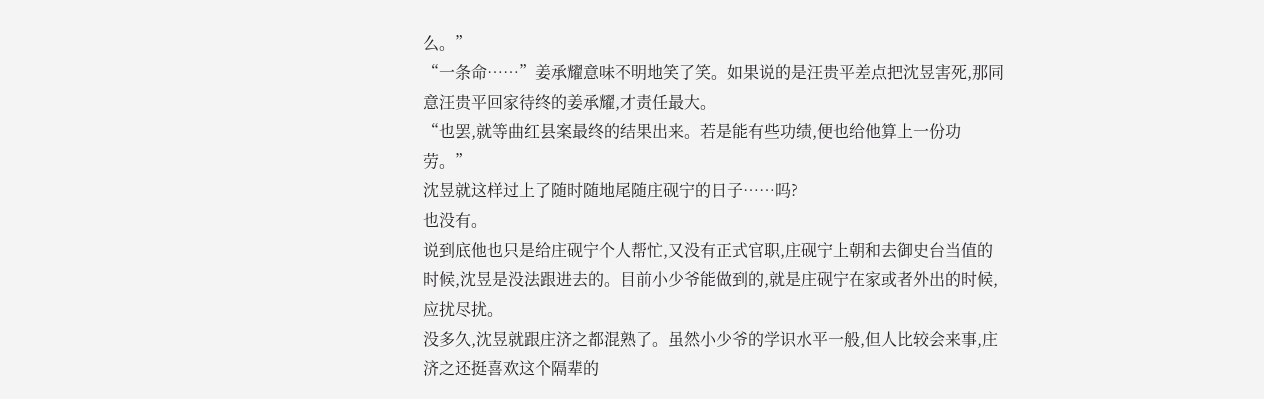么。”
“一条命……”姜承耀意味不明地笑了笑。如果说的是汪贵平差点把沈昱害死,那同意汪贵平回家待终的姜承耀,才责任最大。
“也罢,就等曲红县案最终的结果出来。若是能有些功绩,便也给他算上一份功劳。”
沈昱就这样过上了随时随地尾随庄砚宁的日子……吗?
也没有。
说到底他也只是给庄砚宁个人帮忙,又没有正式官职,庄砚宁上朝和去御史台当值的时候,沈昱是没法跟进去的。目前小少爷能做到的,就是庄砚宁在家或者外出的时候,应扰尽扰。
没多久,沈昱就跟庄济之都混熟了。虽然小少爷的学识水平一般,但人比较会来事,庄济之还挺喜欢这个隔辈的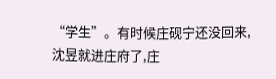“学生”。有时候庄砚宁还没回来,沈昱就进庄府了,庄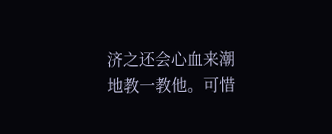济之还会心血来潮地教一教他。可惜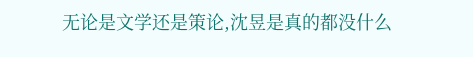无论是文学还是策论,沈昱是真的都没什么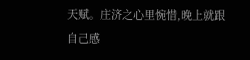天赋。庄济之心里惋惜,晚上就跟自己感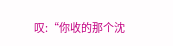叹:“你收的那个沈